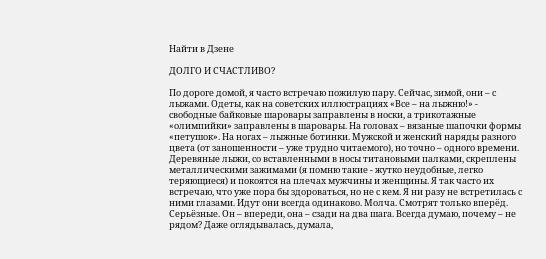Найти в Дзене

ДОЛГО И СЧАСТЛИВО?

По дороге домой, я часто встречаю пожилую пару. Сейчас, зимой, они – с лыжами. Одеты, как на советских иллюстрациях «Все – на лыжню!» - свободные байковые шаровары заправлены в носки, а трикотажные «олимпийки» заправлены в шаровары. На головах – вязаные шапочки формы «петушок». На ногах – лыжные ботинки. Мужской и женский наряды разного цвета (от заношенности – уже трудно читаемого), но точно – одного времени. Деревяные лыжи, со вставленными в носы титановыми палками, скреплены металлическими зажимами (я помню такие - жутко неудобные, легко теряющиеся) и покоятся на плечах мужчины и женщины. Я так часто их встречаю, что уже пора бы здороваться, но не с кем. Я ни разу не встретилась с ними глазами. Идут они всегда одинаково. Молча. Смотрят только вперёд. Серьёзные. Он – впереди, она – сзади на два шага. Всегда думаю, почему – не рядом? Даже оглядывалась, думала,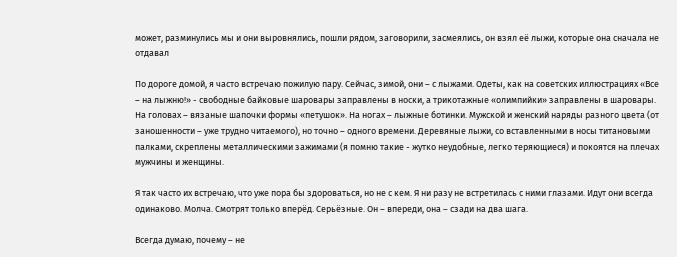может, разминулись мы и они выровнялись, пошли рядом, заговорили, засмеялись, он взял её лыжи, которые она сначала не отдавал

По дороге домой, я часто встречаю пожилую пару. Сейчас, зимой, они – с лыжами. Одеты, как на советских иллюстрациях «Все – на лыжню!» - свободные байковые шаровары заправлены в носки, а трикотажные «олимпийки» заправлены в шаровары. На головах – вязаные шапочки формы «петушок». На ногах – лыжные ботинки. Мужской и женский наряды разного цвета (от заношенности – уже трудно читаемого), но точно – одного времени. Деревяные лыжи, со вставленными в носы титановыми палками, скреплены металлическими зажимами (я помню такие - жутко неудобные, легко теряющиеся) и покоятся на плечах мужчины и женщины.

Я так часто их встречаю, что уже пора бы здороваться, но не с кем. Я ни разу не встретилась с ними глазами. Идут они всегда одинаково. Молча. Смотрят только вперёд. Серьёзные. Он – впереди, она – сзади на два шага.

Всегда думаю, почему – не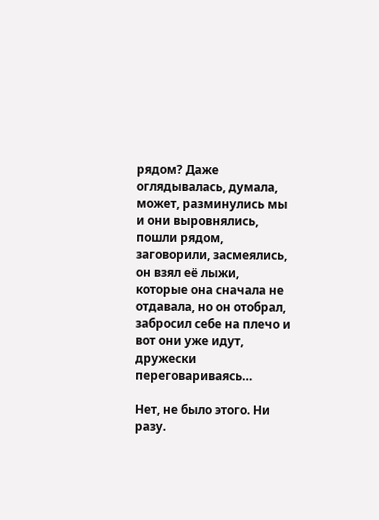рядом? Даже оглядывалась, думала, может, разминулись мы и они выровнялись, пошли рядом, заговорили, засмеялись, он взял её лыжи, которые она сначала не отдавала, но он отобрал, забросил себе на плечо и вот они уже идут, дружески переговариваясь…

Нет, не было этого. Ни разу.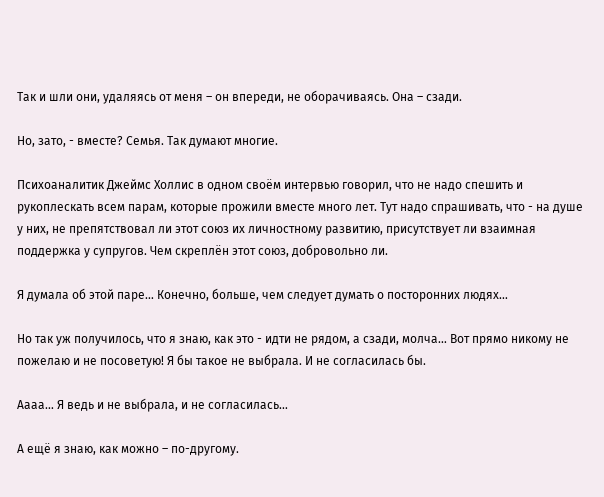Так и шли они, удаляясь от меня – он впереди, не оборачиваясь. Она – сзади.

Но, зато, - вместе? Семья. Так думают многие.

Психоаналитик Джеймс Холлис в одном своём интервью говорил, что не надо спешить и рукоплескать всем парам, которые прожили вместе много лет. Тут надо спрашивать, что - на душе у них, не препятствовал ли этот союз их личностному развитию, присутствует ли взаимная поддержка у супругов. Чем скреплён этот союз, добровольно ли.

Я думала об этой паре… Конечно, больше, чем следует думать о посторонних людях…

Но так уж получилось, что я знаю, как это - идти не рядом, а сзади, молча… Вот прямо никому не пожелаю и не посоветую! Я бы такое не выбрала. И не согласилась бы.

Аааа… Я ведь и не выбрала, и не согласилась…

А ещё я знаю, как можно – по-другому.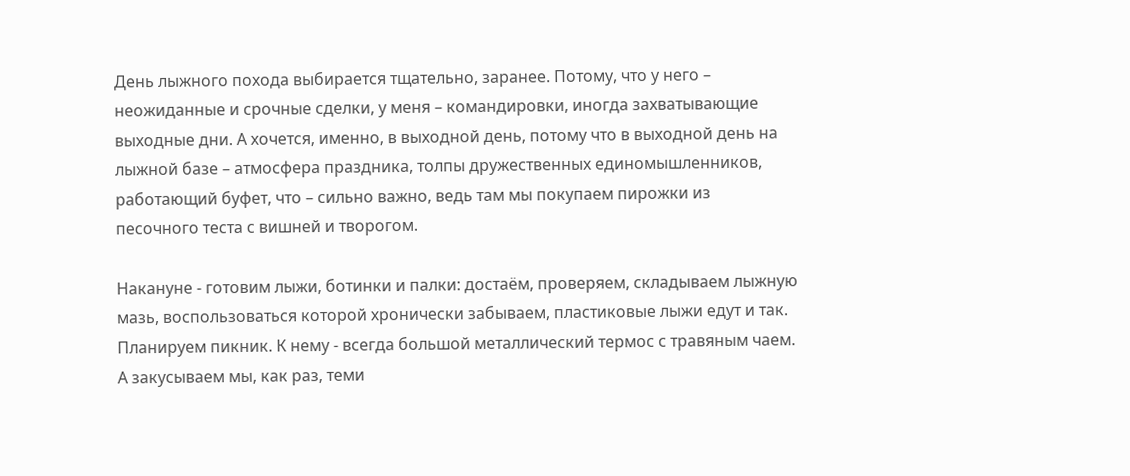День лыжного похода выбирается тщательно, заранее. Потому, что у него – неожиданные и срочные сделки, у меня – командировки, иногда захватывающие выходные дни. А хочется, именно, в выходной день, потому что в выходной день на лыжной базе – атмосфера праздника, толпы дружественных единомышленников, работающий буфет, что – сильно важно, ведь там мы покупаем пирожки из песочного теста с вишней и творогом.

Накануне - готовим лыжи, ботинки и палки: достаём, проверяем, складываем лыжную мазь, воспользоваться которой хронически забываем, пластиковые лыжи едут и так. Планируем пикник. К нему - всегда большой металлический термос с травяным чаем. А закусываем мы, как раз, теми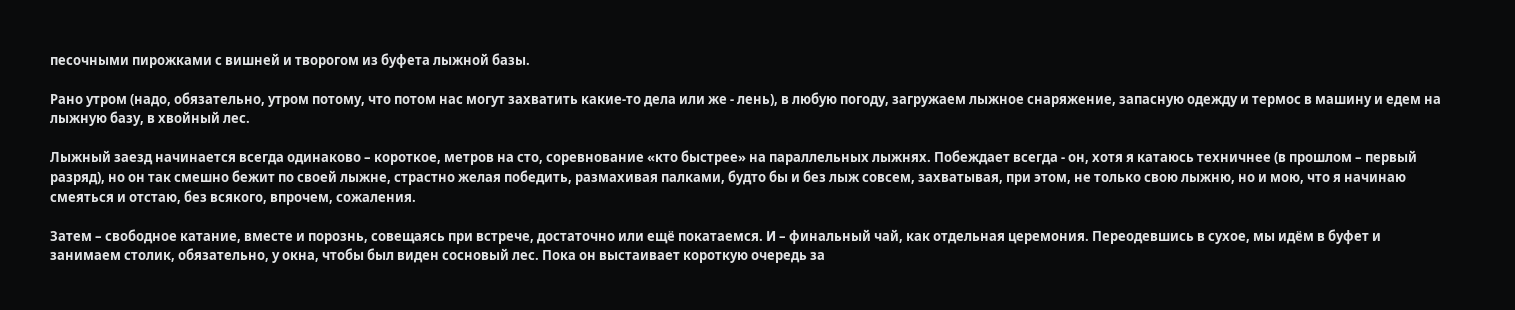песочными пирожками с вишней и творогом из буфета лыжной базы.

Рано утром (надо, обязательно, утром потому, что потом нас могут захватить какие-то дела или же - лень), в любую погоду, загружаем лыжное снаряжение, запасную одежду и термос в машину и едем на лыжную базу, в хвойный лес.

Лыжный заезд начинается всегда одинаково – короткое, метров на сто, соревнование «кто быстрее» на параллельных лыжнях. Побеждает всегда - он, хотя я катаюсь техничнее (в прошлом – первый разряд), но он так смешно бежит по своей лыжне, страстно желая победить, размахивая палками, будто бы и без лыж совсем, захватывая, при этом, не только свою лыжню, но и мою, что я начинаю смеяться и отстаю, без всякого, впрочем, сожаления.

Затем – свободное катание, вместе и порознь, совещаясь при встрече, достаточно или ещё покатаемся. И – финальный чай, как отдельная церемония. Переодевшись в сухое, мы идём в буфет и занимаем столик, обязательно, у окна, чтобы был виден сосновый лес. Пока он выстаивает короткую очередь за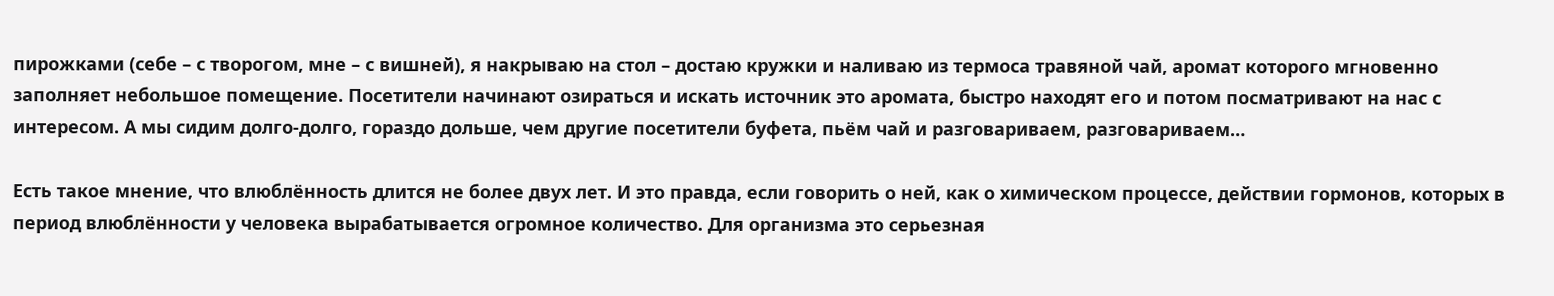пирожками (себе – с творогом, мне – с вишней), я накрываю на стол – достаю кружки и наливаю из термоса травяной чай, аромат которого мгновенно заполняет небольшое помещение. Посетители начинают озираться и искать источник это аромата, быстро находят его и потом посматривают на нас с интересом. А мы сидим долго-долго, гораздо дольше, чем другие посетители буфета, пьём чай и разговариваем, разговариваем…

Есть такое мнение, что влюблённость длится не более двух лет. И это правда, если говорить о ней, как о химическом процессе, действии гормонов, которых в период влюблённости у человека вырабатывается огромное количество. Для организма это серьезная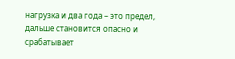нагрузка и два года – это предел, дальше становится опасно и срабатывает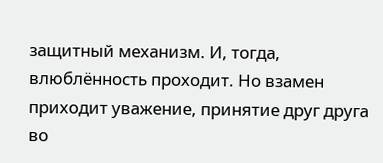защитный механизм. И, тогда, влюблённость проходит. Но взамен приходит уважение, принятие друг друга во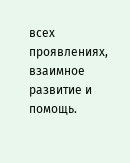всех проявлениях, взаимное развитие и помощь.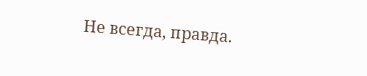Не всегда, правда.